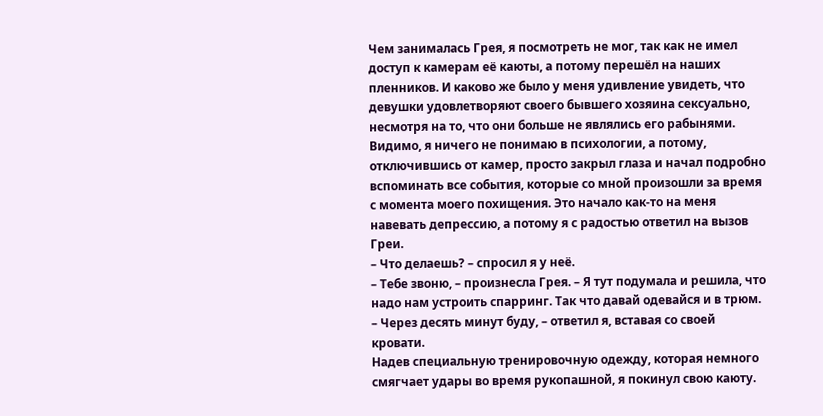Чем занималась Грея, я посмотреть не мог, так как не имел доступ к камерам её каюты, а потому перешёл на наших пленников. И каково же было у меня удивление увидеть, что девушки удовлетворяют своего бывшего хозяина сексуально, несмотря на то, что они больше не являлись его рабынями.
Видимо, я ничего не понимаю в психологии, а потому, отключившись от камер, просто закрыл глаза и начал подробно вспоминать все события, которые со мной произошли за время с момента моего похищения. Это начало как-то на меня навевать депрессию, а потому я с радостью ответил на вызов Греи.
– Что делаешь? – спросил я у неё.
– Тебе звоню, – произнесла Грея. – Я тут подумала и решила, что надо нам устроить спарринг. Так что давай одевайся и в трюм.
– Через десять минут буду, – ответил я, вставая со своей кровати.
Надев специальную тренировочную одежду, которая немного смягчает удары во время рукопашной, я покинул свою каюту.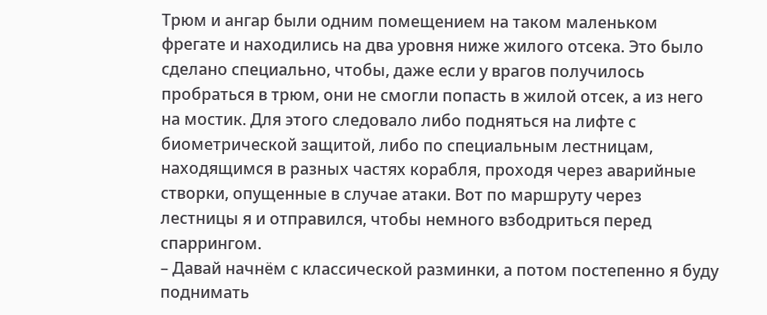Трюм и ангар были одним помещением на таком маленьком фрегате и находились на два уровня ниже жилого отсека. Это было сделано специально, чтобы, даже если у врагов получилось пробраться в трюм, они не смогли попасть в жилой отсек, а из него на мостик. Для этого следовало либо подняться на лифте с биометрической защитой, либо по специальным лестницам, находящимся в разных частях корабля, проходя через аварийные створки, опущенные в случае атаки. Вот по маршруту через лестницы я и отправился, чтобы немного взбодриться перед спаррингом.
– Давай начнём с классической разминки, а потом постепенно я буду поднимать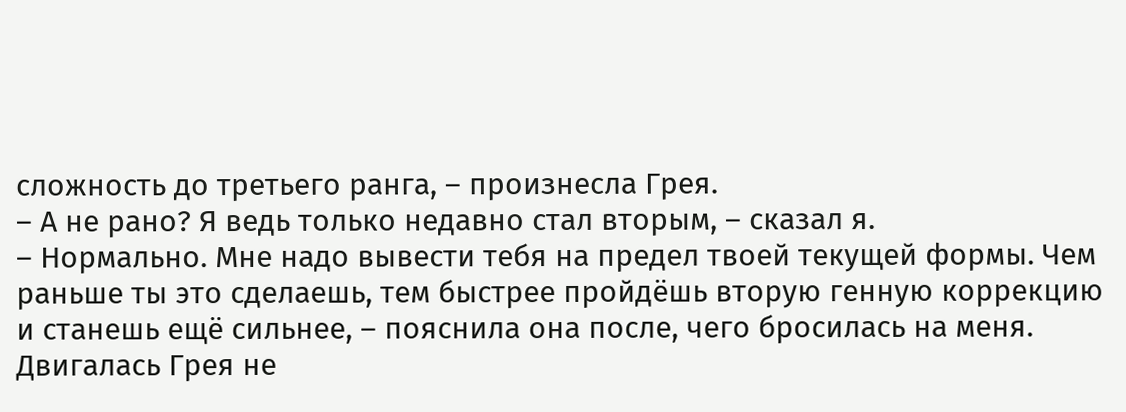сложность до третьего ранга, – произнесла Грея.
– А не рано? Я ведь только недавно стал вторым, – сказал я.
– Нормально. Мне надо вывести тебя на предел твоей текущей формы. Чем раньше ты это сделаешь, тем быстрее пройдёшь вторую генную коррекцию и станешь ещё сильнее, – пояснила она после, чего бросилась на меня.
Двигалась Грея не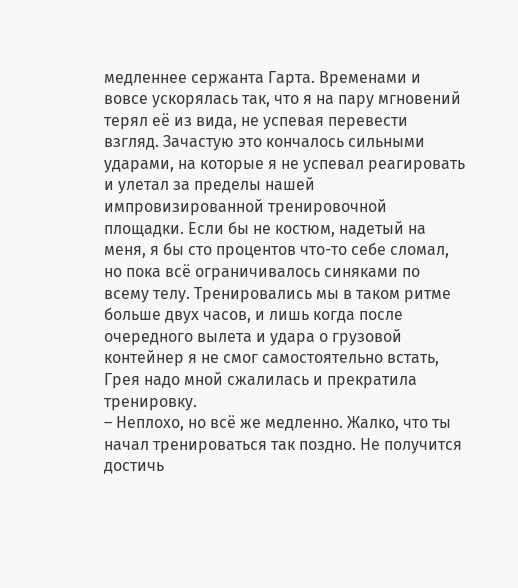медленнее сержанта Гарта. Временами и вовсе ускорялась так, что я на пару мгновений терял её из вида, не успевая перевести взгляд. Зачастую это кончалось сильными ударами, на которые я не успевал реагировать и улетал за пределы нашей импровизированной тренировочной площадки. Если бы не костюм, надетый на меня, я бы сто процентов что-то себе сломал, но пока всё ограничивалось синяками по всему телу. Тренировались мы в таком ритме больше двух часов, и лишь когда после очередного вылета и удара о грузовой контейнер я не смог самостоятельно встать, Грея надо мной сжалилась и прекратила тренировку.
– Неплохо, но всё же медленно. Жалко, что ты начал тренироваться так поздно. Не получится достичь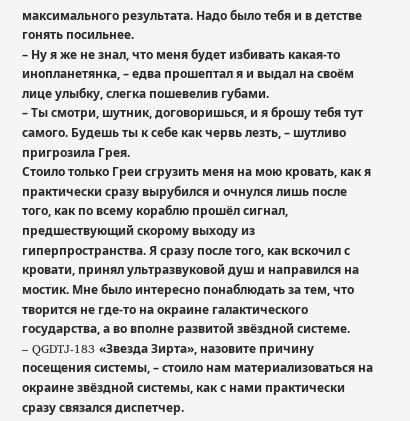максимального результата. Надо было тебя и в детстве гонять посильнее.
– Ну я же не знал, что меня будет избивать какая-то инопланетянка, – едва прошептал я и выдал на своём лице улыбку, слегка пошевелив губами.
– Ты смотри, шутник, договоришься, и я брошу тебя тут самого. Будешь ты к себе как червь лезть, – шутливо пригрозила Грея.
Стоило только Греи сгрузить меня на мою кровать, как я практически сразу вырубился и очнулся лишь после того, как по всему кораблю прошёл сигнал, предшествующий скорому выходу из гиперпространства. Я сразу после того, как вскочил с кровати, принял ультразвуковой душ и направился на мостик. Мне было интересно понаблюдать за тем, что творится не где-то на окраине галактического государства, а во вполне развитой звёздной системе.
– QGDTJ-183 «Звезда Зирта», назовите причину посещения системы, – стоило нам материализоваться на окраине звёздной системы, как с нами практически сразу связался диспетчер.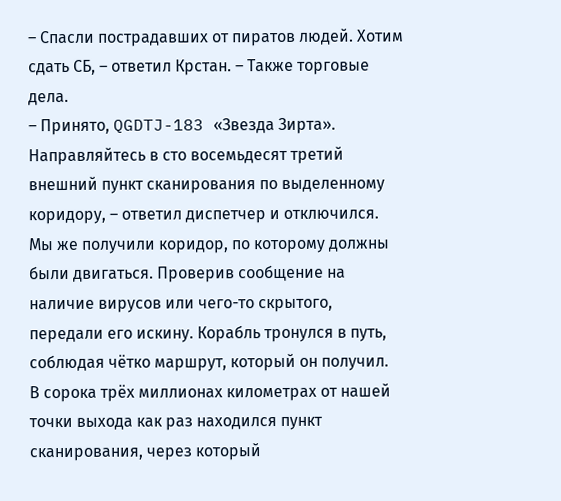– Спасли пострадавших от пиратов людей. Хотим сдать СБ, – ответил Крстан. – Также торговые дела.
– Принято, QGDTJ-183 «Звезда Зирта». Направляйтесь в сто восемьдесят третий внешний пункт сканирования по выделенному коридору, – ответил диспетчер и отключился. Мы же получили коридор, по которому должны были двигаться. Проверив сообщение на наличие вирусов или чего-то скрытого, передали его искину. Корабль тронулся в путь, соблюдая чётко маршрут, который он получил.
В сорока трёх миллионах километрах от нашей точки выхода как раз находился пункт сканирования, через который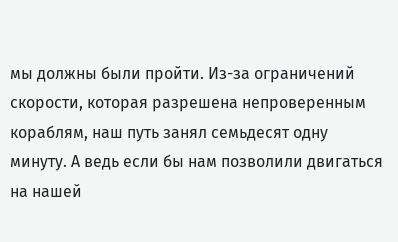мы должны были пройти. Из-за ограничений скорости, которая разрешена непроверенным кораблям, наш путь занял семьдесят одну минуту. А ведь если бы нам позволили двигаться на нашей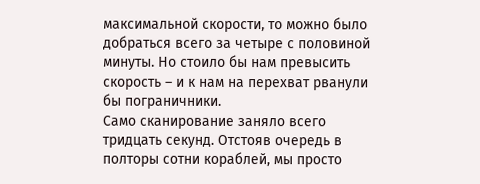максимальной скорости, то можно было добраться всего за четыре с половиной минуты. Но стоило бы нам превысить скорость – и к нам на перехват рванули бы пограничники.
Само сканирование заняло всего тридцать секунд. Отстояв очередь в полторы сотни кораблей, мы просто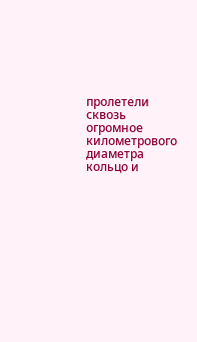пролетели сквозь огромное километрового диаметра кольцо и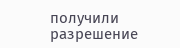получили разрешение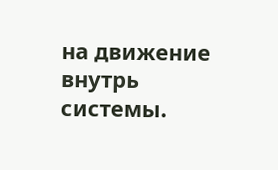на движение внутрь системы.